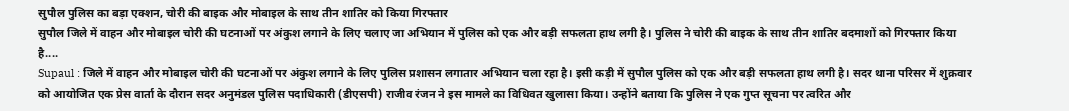सुपौल पुलिस का बड़ा एक्शन, चोरी की बाइक और मोबाइल के साथ तीन शातिर को किया गिरफ्तार
सुपौल जिले में वाहन और मोबाइल चोरी की घटनाओं पर अंकुश लगाने के लिए चलाए जा अभियान में पुलिस को एक और बड़ी सफलता हाथ लगी है। पुलिस ने चोरी की बाइक के साथ तीन शातिर बदमाशों को गिरफ्तार किया है....
Supaul : जिले में वाहन और मोबाइल चोरी की घटनाओं पर अंकुश लगाने के लिए पुलिस प्रशासन लगातार अभियान चला रहा है। इसी कड़ी में सुपौल पुलिस को एक और बड़ी सफलता हाथ लगी है। सदर थाना परिसर में शुक्रवार को आयोजित एक प्रेस वार्ता के दौरान सदर अनुमंडल पुलिस पदाधिकारी (डीएसपी) राजीव रंजन ने इस मामले का विधिवत खुलासा किया। उन्होंने बताया कि पुलिस ने एक गुप्त सूचना पर त्वरित और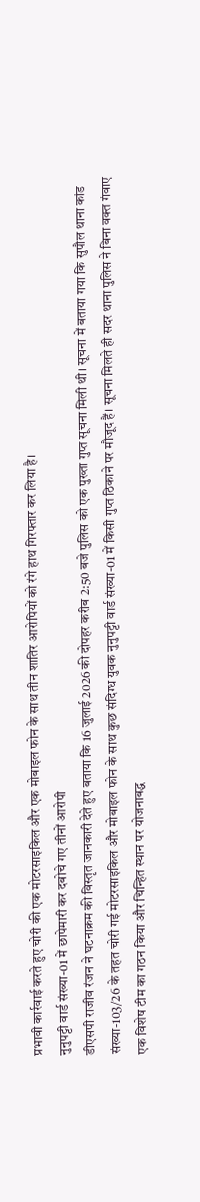प्रभावी कार्रवाई करते हुए चोरी की एक मोटरसाइकिल और एक मोबाइल फोन के साथ तीन शातिर आरोपियों को रंगे हाथ गिरफ्तार कर लिया है।
नुनुपट्टी वार्ड संख्या-01 में छापेमारी कर दबोचे गए तीनों आरोपी
डीएसपी राजीव रंजन ने घटनाक्रम की विस्तृत जानकारी देते हुए बताया कि 16 जुलाई 2026 की दोपहर करीब 2:50 बजे पुलिस को एक पुख्ता गुप्त सूचना मिली थी। सूचना में बताया गया कि सुपौल थाना कांड संख्या-103/26 के तहत चोरी गई मोटरसाइकिल और मोबाइल फोन के साथ कुछ संदिग्ध युवक नुनुपट्टी वार्ड संख्या-01 में किसी गुप्त ठिकाने पर मौजूद हैं। सूचना मिलते ही सदर थाना पुलिस ने बिना वक्त गंवाए एक विशेष टीम का गठन किया और चिन्हित स्थान पर योजनाबद्ध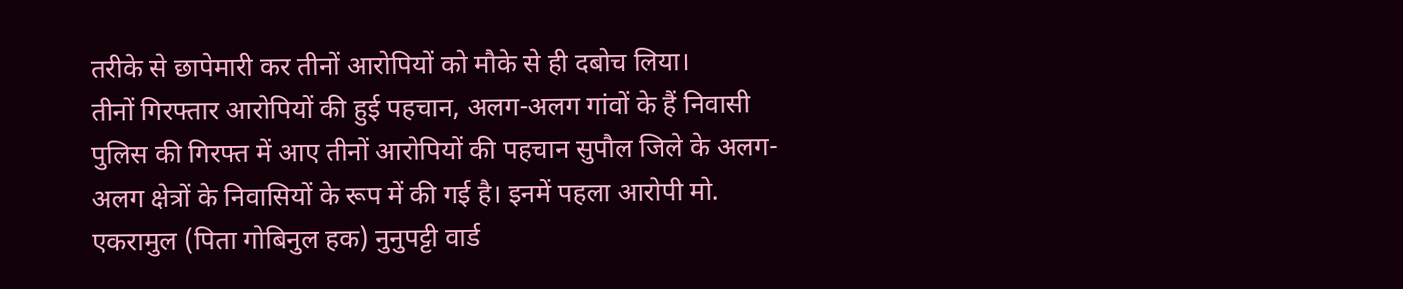तरीके से छापेमारी कर तीनों आरोपियों को मौके से ही दबोच लिया।
तीनों गिरफ्तार आरोपियों की हुई पहचान, अलग-अलग गांवों के हैं निवासी
पुलिस की गिरफ्त में आए तीनों आरोपियों की पहचान सुपौल जिले के अलग-अलग क्षेत्रों के निवासियों के रूप में की गई है। इनमें पहला आरोपी मो. एकरामुल (पिता गोबिनुल हक) नुनुपट्टी वार्ड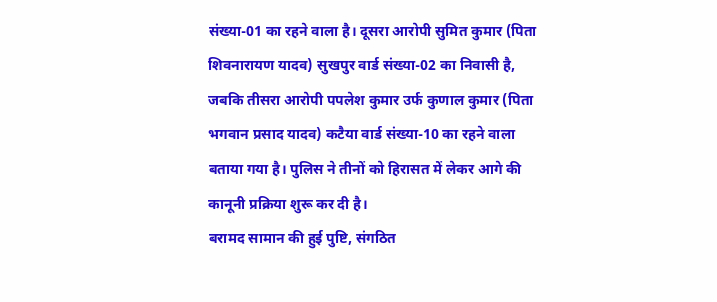संख्या-01 का रहने वाला है। दूसरा आरोपी सुमित कुमार (पिता शिवनारायण यादव) सुखपुर वार्ड संख्या-02 का निवासी है, जबकि तीसरा आरोपी पपलेश कुमार उर्फ कुणाल कुमार (पिता भगवान प्रसाद यादव) कटैया वार्ड संख्या-10 का रहने वाला बताया गया है। पुलिस ने तीनों को हिरासत में लेकर आगे की कानूनी प्रक्रिया शुरू कर दी है।
बरामद सामान की हुई पुष्टि, संगठित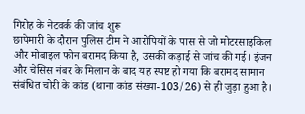गिरोह के नेटवर्क की जांच शुरू
छापेमारी के दौरान पुलिस टीम ने आरोपियों के पास से जो मोटरसाइकिल और मोबाइल फोन बरामद किया है, उसकी कड़ाई से जांच की गई। इंजन और चेसिस नंबर के मिलान के बाद यह स्पष्ट हो गया कि बरामद सामान संबंधित चोरी के कांड (थाना कांड संख्या-103/26) से ही जुड़ा हुआ है।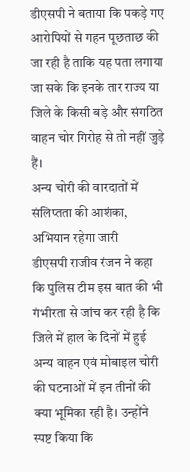डीएसपी ने बताया कि पकड़े गए आरोपियों से गहन पूछताछ की जा रही है ताकि यह पता लगाया जा सके कि इनके तार राज्य या जिले के किसी बड़े और संगठित वाहन चोर गिरोह से तो नहीं जुड़े हैं।
अन्य चोरी की वारदातों में संलिप्तता की आशंका, अभियान रहेगा जारी
डीएसपी राजीव रंजन ने कहा कि पुलिस टीम इस बात की भी गंभीरता से जांच कर रही है कि जिले में हाल के दिनों में हुई अन्य वाहन एवं मोबाइल चोरी की घटनाओं में इन तीनों की क्या भूमिका रही है। उन्होंने स्पष्ट किया कि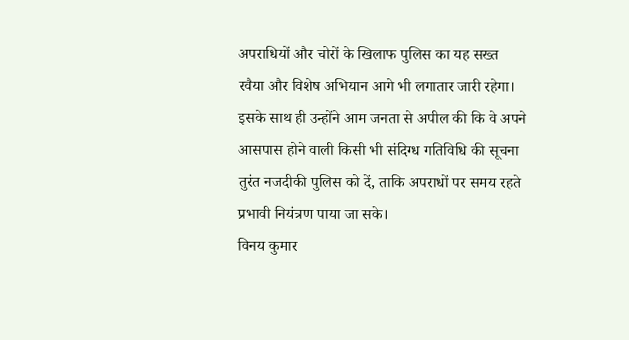अपराधियों और चोरों के खिलाफ पुलिस का यह सख्त रवैया और विशेष अभियान आगे भी लगातार जारी रहेगा। इसके साथ ही उन्होंने आम जनता से अपील की कि वे अपने आसपास होने वाली किसी भी संदिग्ध गतिविधि की सूचना तुरंत नजदीकी पुलिस को दें, ताकि अपराधों पर समय रहते प्रभावी नियंत्रण पाया जा सके।
विनय कुमार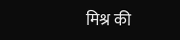मिश्र की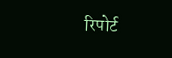रिपोर्ट